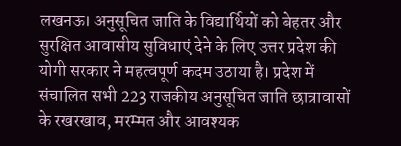लखनऊ। अनुसूचित जाति के विद्यार्थियों को बेहतर और सुरक्षित आवासीय सुविधाएं देने के लिए उत्तर प्रदेश की योगी सरकार ने महत्वपूर्ण कदम उठाया है। प्रदेश में संचालित सभी 223 राजकीय अनुसूचित जाति छात्रावासों के रखरखाव, मरम्मत और आवश्यक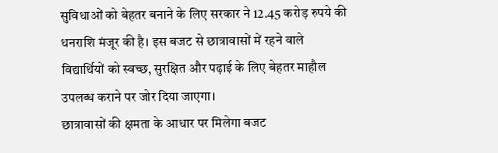सुविधाओं को बेहतर बनाने के लिए सरकार ने 12.45 करोड़ रुपये की धनराशि मंजूर की है। इस बजट से छात्रावासों में रहने वाले विद्यार्थियों को स्वच्छ, सुरक्षित और पढ़ाई के लिए बेहतर माहौल उपलब्ध कराने पर जोर दिया जाएगा।
छात्रावासों की क्षमता के आधार पर मिलेगा बजट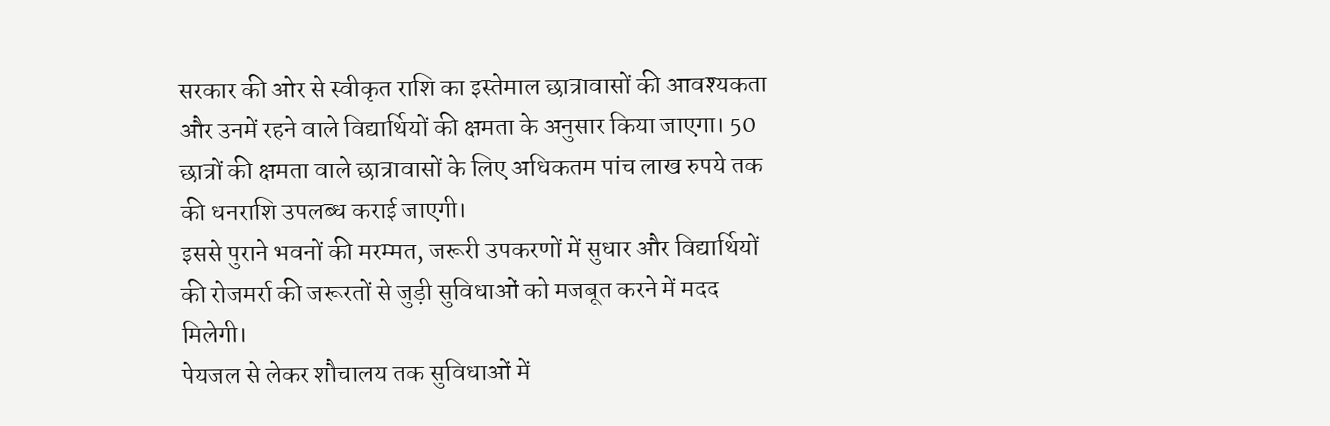सरकार की ओर से स्वीकृत राशि का इस्तेमाल छात्रावासों की आवश्यकता और उनमें रहने वाले विद्यार्थियों की क्षमता के अनुसार किया जाएगा। 50 छात्रों की क्षमता वाले छात्रावासों के लिए अधिकतम पांच लाख रुपये तक की धनराशि उपलब्ध कराई जाएगी।
इससे पुराने भवनों की मरम्मत, जरूरी उपकरणों में सुधार और विद्यार्थियों की रोजमर्रा की जरूरतों से जुड़ी सुविधाओं को मजबूत करने में मदद मिलेगी।
पेयजल से लेकर शौचालय तक सुविधाओं में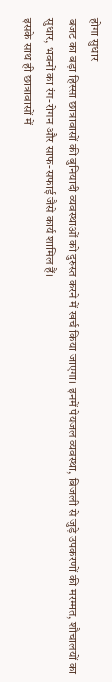होगा सुधार
बजट का बड़ा हिस्सा छात्रावासों की बुनियादी व्यवस्थाओं को दुरुस्त करने में खर्च किया जाएगा। इनमें पेयजल व्यवस्था, बिजली से जुड़े उपकरणों की मरम्मत, शौचालयों का सुधार, भवनों का रंग-रोगन और साफ-सफाई जैसे कार्य शामिल हैं।
इसके साथ ही छात्रावासों में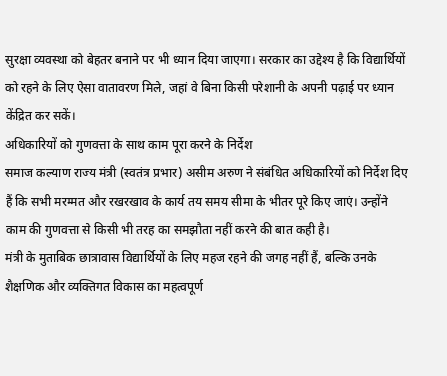सुरक्षा व्यवस्था को बेहतर बनाने पर भी ध्यान दिया जाएगा। सरकार का उद्देश्य है कि विद्यार्थियों को रहने के लिए ऐसा वातावरण मिले, जहां वे बिना किसी परेशानी के अपनी पढ़ाई पर ध्यान केंद्रित कर सकें।
अधिकारियों को गुणवत्ता के साथ काम पूरा करने के निर्देश
समाज कल्याण राज्य मंत्री (स्वतंत्र प्रभार) असीम अरुण ने संबंधित अधिकारियों को निर्देश दिए हैं कि सभी मरम्मत और रखरखाव के कार्य तय समय सीमा के भीतर पूरे किए जाएं। उन्होंने काम की गुणवत्ता से किसी भी तरह का समझौता नहीं करने की बात कही है।
मंत्री के मुताबिक छात्रावास विद्यार्थियों के लिए महज रहने की जगह नहीं हैं, बल्कि उनके शैक्षणिक और व्यक्तिगत विकास का महत्वपूर्ण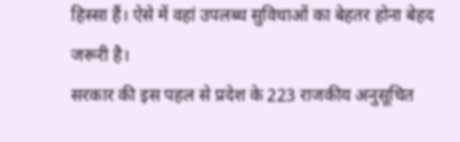हिस्सा हैं। ऐसे में वहां उपलब्ध सुविधाओं का बेहतर होना बेहद जरूरी है।
सरकार की इस पहल से प्रदेश के 223 राजकीय अनुसूचित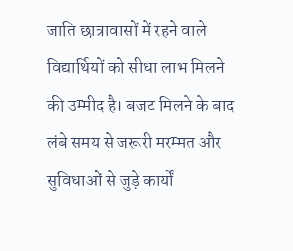जाति छात्रावासों में रहने वाले विद्यार्थियों को सीधा लाभ मिलने की उम्मीद है। बजट मिलने के बाद लंबे समय से जरूरी मरम्मत और सुविधाओं से जुड़े कार्यों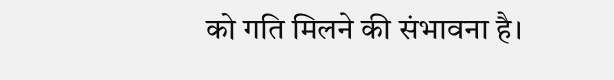को गति मिलने की संभावना है।